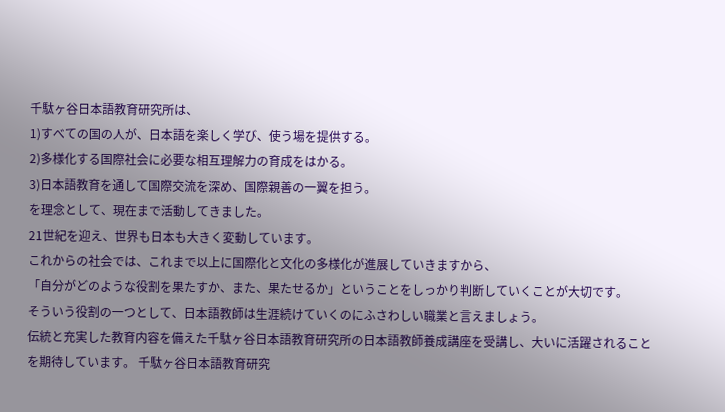千駄ヶ谷日本語教育研究所は、
1)すべての国の人が、日本語を楽しく学び、使う場を提供する。
2)多様化する国際社会に必要な相互理解力の育成をはかる。
3)日本語教育を通して国際交流を深め、国際親善の一翼を担う。
を理念として、現在まで活動してきました。
21世紀を迎え、世界も日本も大きく変動しています。
これからの社会では、これまで以上に国際化と文化の多様化が進展していきますから、
「自分がどのような役割を果たすか、また、果たせるか」ということをしっかり判断していくことが大切です。
そういう役割の一つとして、日本語教師は生涯続けていくのにふさわしい職業と言えましょう。
伝統と充実した教育内容を備えた千駄ヶ谷日本語教育研究所の日本語教師養成講座を受講し、大いに活躍されることを期待しています。 千駄ヶ谷日本語教育研究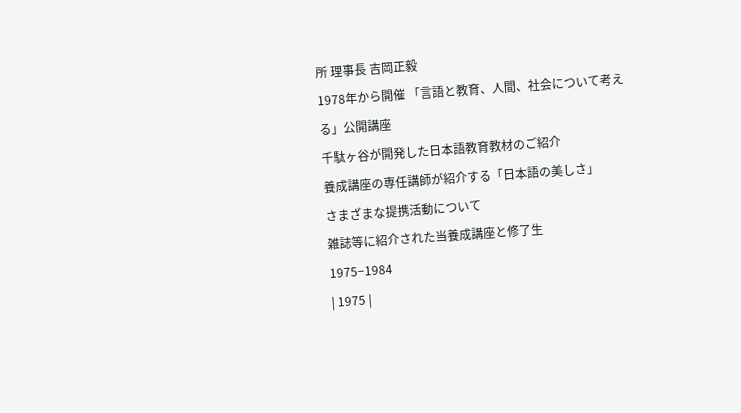所 理事長 吉岡正毅
1978年から開催 「言語と教育、人間、社会について考える」公開講座
千駄ヶ谷が開発した日本語教育教材のご紹介
養成講座の専任講師が紹介する「日本語の美しさ」
さまざまな提携活動について
雑誌等に紹介された当養成講座と修了生
1975−1984
| 1975 |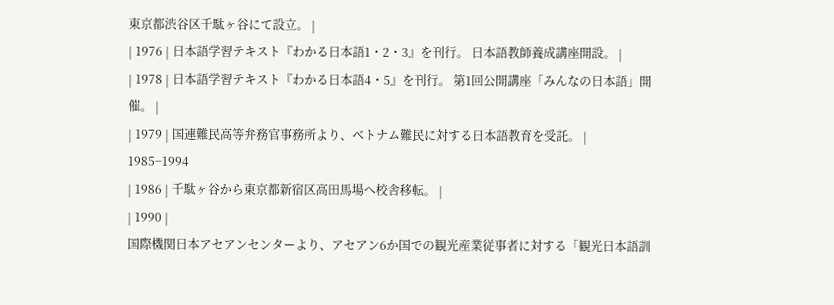東京都渋谷区千駄ヶ谷にて設立。 |
| 1976 | 日本語学習テキスト『わかる日本語1・2・3』を刊行。 日本語教師養成講座開設。 |
| 1978 | 日本語学習テキスト『わかる日本語4・5』を刊行。 第1回公開講座「みんなの日本語」開催。 |
| 1979 | 国連難民高等弁務官事務所より、ベトナム難民に対する日本語教育を受託。 |
1985−1994
| 1986 | 千駄ヶ谷から東京都新宿区高田馬場へ校舎移転。 |
| 1990 |
国際機関日本アセアンセンターより、アセアン6か国での観光産業従事者に対する「観光日本語訓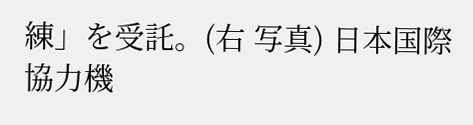練」を受託。(右 写真) 日本国際協力機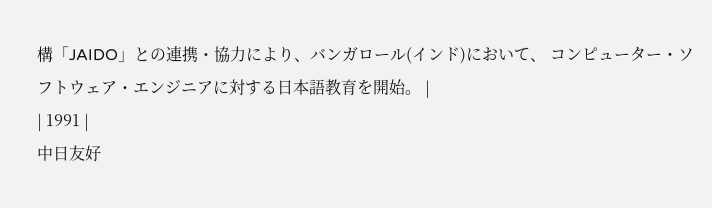構「JAIDO」との連携・協力により、バンガロール(インド)において、 コンピューター・ソフトウェア・エンジニアに対する日本語教育を開始。 |
| 1991 |
中日友好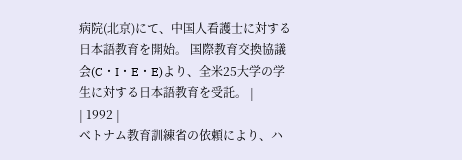病院(北京)にて、中国人看護士に対する日本語教育を開始。 国際教育交換協議会(C・I・E・E)より、全米25大学の学生に対する日本語教育を受託。 |
| 1992 |
ベトナム教育訓練省の依頼により、ハ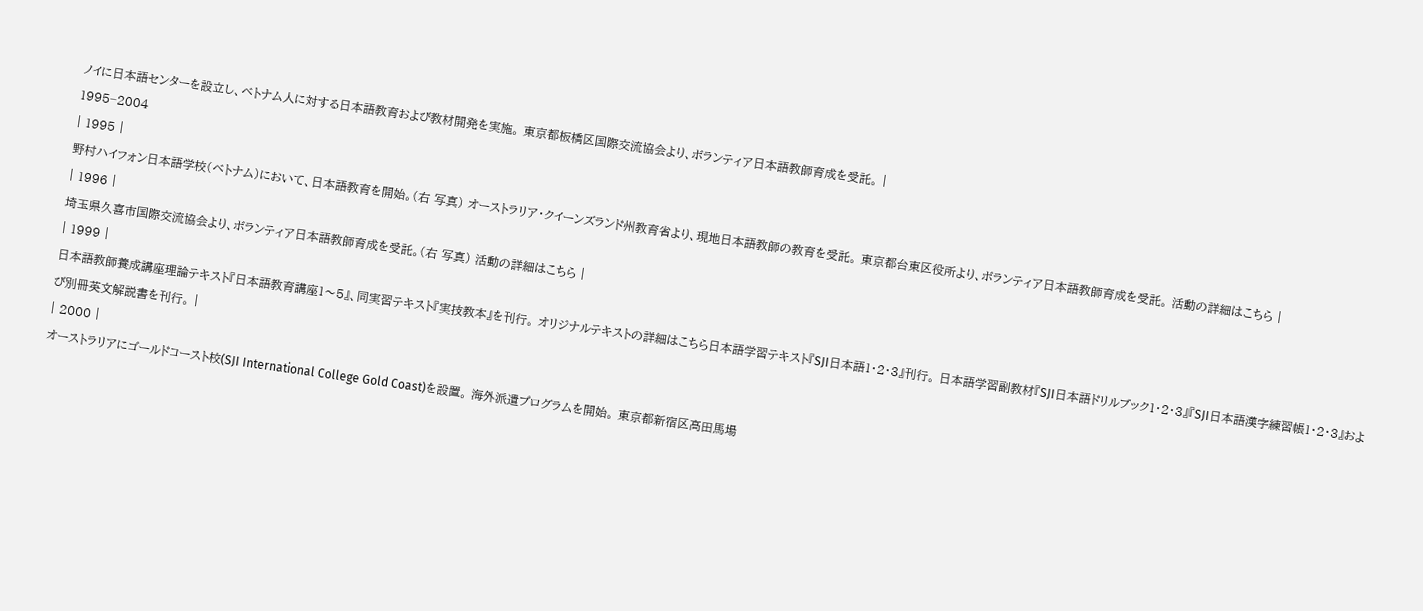ノイに日本語センターを設立し、ベトナム人に対する日本語教育および教材開発を実施。 東京都板橋区国際交流協会より、ボランティア日本語教師育成を受託。 |
1995−2004
| 1995 |
野村ハイフォン日本語学校(ベトナム)において、日本語教育を開始。(右 写真) オーストラリア・クイーンズランド州教育省より、現地日本語教師の教育を受託。 東京都台東区役所より、ボランティア日本語教師育成を受託。 活動の詳細はこちら |
| 1996 |
埼玉県久喜市国際交流協会より、ボランティア日本語教師育成を受託。(右 写真) 活動の詳細はこちら |
| 1999 |
日本語教師養成講座理論テキスト『日本語教育講座1〜5』、同実習テキスト『実技教本』を刊行。 オリジナルテキストの詳細はこちら日本語学習テキスト『SJI日本語1・2・3』刊行。 日本語学習副教材『SJI日本語ドリルブック1・2・3』『SJI日本語漢字練習帳1・2・3』および別冊英文解説書を刊行。 |
| 2000 |
オーストラリアにゴールドコースト校(SJI International College Gold Coast)を設置。 海外派遣プログラムを開始。 東京都新宿区高田馬場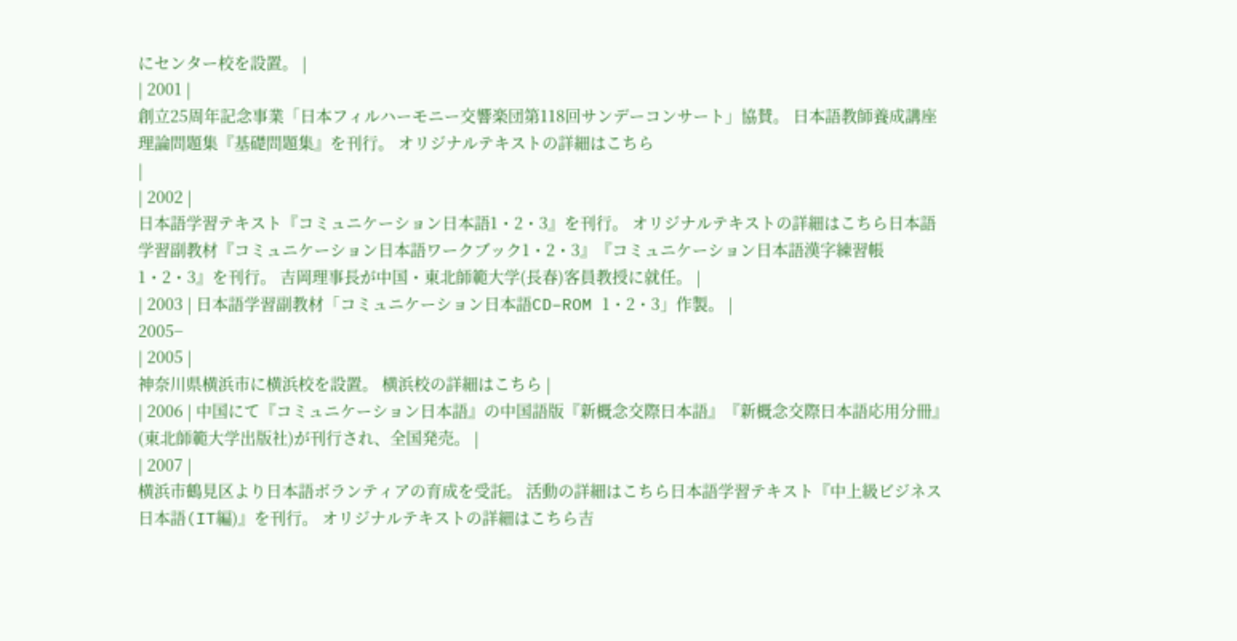にセンター校を設置。 |
| 2001 |
創立25周年記念事業「日本フィルハーモニー交響楽団第118回サンデーコンサート」協賛。 日本語教師養成講座理論問題集『基礎問題集』を刊行。 オリジナルテキストの詳細はこちら
|
| 2002 |
日本語学習テキスト『コミュニケーション日本語1・2・3』を刊行。 オリジナルテキストの詳細はこちら日本語学習副教材『コミュニケーション日本語ワークブック1・2・3』『コミュニケーション日本語漢字練習帳1・2・3』を刊行。 吉岡理事長が中国・東北師範大学(長春)客員教授に就任。 |
| 2003 | 日本語学習副教材「コミュニケーション日本語CD−ROM 1・2・3」作製。 |
2005−
| 2005 |
神奈川県横浜市に横浜校を設置。 横浜校の詳細はこちら |
| 2006 | 中国にて『コミュニケーション日本語』の中国語版『新概念交際日本語』『新概念交際日本語応用分冊』 (東北師範大学出版社)が刊行され、全国発売。 |
| 2007 |
横浜市鶴見区より日本語ボランティアの育成を受託。 活動の詳細はこちら日本語学習テキスト『中上級ビジネス日本語(IT編)』を刊行。 オリジナルテキストの詳細はこちら吉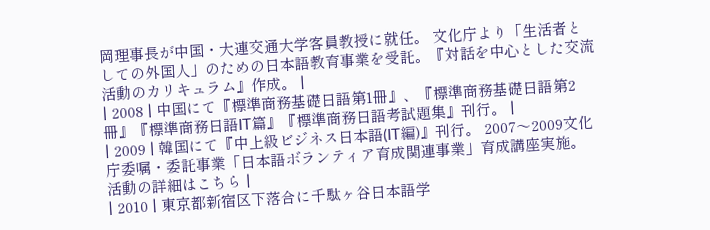岡理事長が中国・大連交通大学客員教授に就任。 文化庁より「生活者としての外国人」のための日本語教育事業を受託。『対話を中心とした交流活動のカリキュラム』作成。 |
| 2008 | 中国にて『標準商務基礎日語第1冊』、『標準商務基礎日語第2冊』『標準商務日語IT篇』『標準商務日語考試題集』刊行。 |
| 2009 | 韓国にて『中上級ビジネス日本語(IT編)』刊行。 2007〜2009文化庁委嘱・委託事業「日本語ボランティア育成関連事業」育成講座実施。 活動の詳細はこちら |
| 2010 | 東京都新宿区下落合に千駄ヶ谷日本語学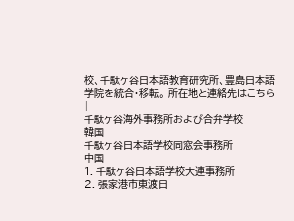校、千駄ヶ谷日本語教育研究所、豊島日本語学院を統合・移転。 所在地と連絡先はこちら |
千駄ヶ谷海外事務所および合弁学校
韓国
千駄ヶ谷日本語学校同窓会事務所
中国
1. 千駄ヶ谷日本語学校大連事務所
2. 張家港市東渡日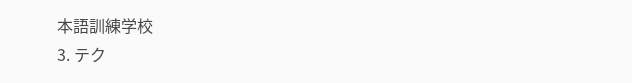本語訓練学校
3. テク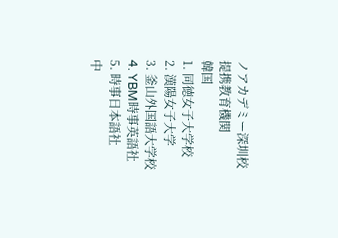ノアカデミー深圳校
提携教育機関
韓国
1. 同徳女子大学校
2. 漢陽女子大学
3. 釜山外国語大学校
4. YBM時事英語社
5. 時事日本語社
中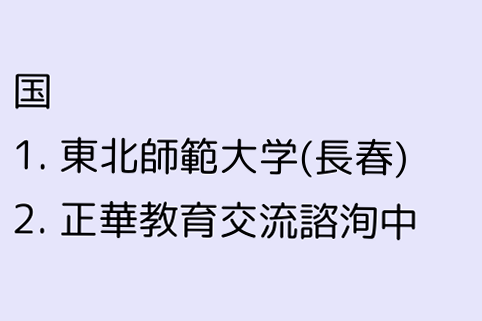国
1. 東北師範大学(長春)
2. 正華教育交流諮洵中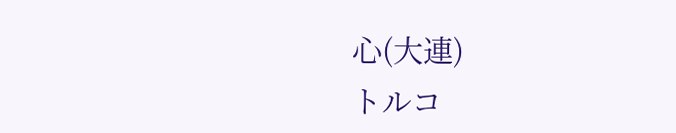心(大連)
トルコ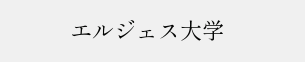エルジェス大学